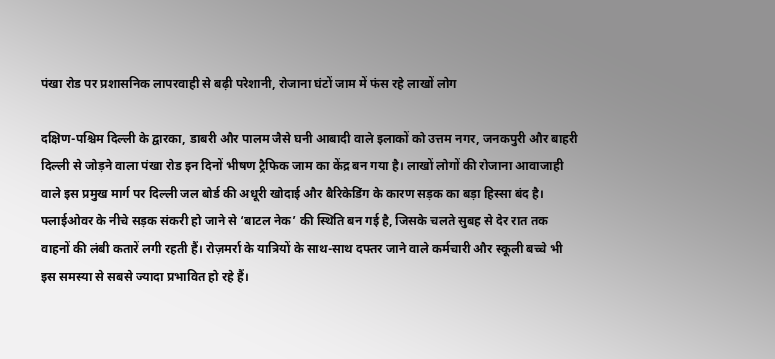पंखा रोड पर प्रशासनिक लापरवाही से बढ़ी परेशानी, रोजाना घंटों जाम में फंस रहे लाखों लोग

दक्षिण-पश्चिम दिल्ली के द्वारका, डाबरी और पालम जैसे घनी आबादी वाले इलाकों को उत्तम नगर, जनकपुरी और बाहरी दिल्ली से जोड़ने वाला पंखा रोड इन दिनों भीषण ट्रैफिक जाम का केंद्र बन गया है। लाखों लोगों की रोजाना आवाजाही वाले इस प्रमुख मार्ग पर दिल्ली जल बोर्ड की अधूरी खोदाई और बैरिकेडिंग के कारण सड़क का बड़ा हिस्सा बंद है। फ्लाईओवर के नीचे सड़क संकरी हो जाने से ‘बाटल नेक’ की स्थिति बन गई है, जिसके चलते सुबह से देर रात तक वाहनों की लंबी कतारें लगी रहती हैं। रोज़मर्रा के यात्रियों के साथ-साथ दफ्तर जाने वाले कर्मचारी और स्कूली बच्चे भी इस समस्या से सबसे ज्यादा प्रभावित हो रहे हैं।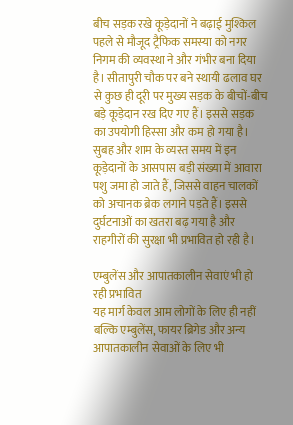बीच सड़क रखे कूड़ेदानों ने बढ़ाई मुश्किल
पहले से मौजूद ट्रैफिक समस्या को नगर निगम की व्यवस्था ने और गंभीर बना दिया है। सीतापुरी चौक पर बने स्थायी ढलाव घर से कुछ ही दूरी पर मुख्य सड़क के बीचों-बीच बड़े कूड़ेदान रख दिए गए हैं। इससे सड़क का उपयोगी हिस्सा और कम हो गया है। सुबह और शाम के व्यस्त समय में इन कूड़ेदानों के आसपास बड़ी संख्या में आवारा पशु जमा हो जाते हैं, जिससे वाहन चालकों को अचानक ब्रेक लगाने पड़ते हैं। इससे दुर्घटनाओं का खतरा बढ़ गया है और राहगीरों की सुरक्षा भी प्रभावित हो रही है।

एम्बुलेंस और आपातकालीन सेवाएं भी हो रही प्रभावित
यह मार्ग केवल आम लोगों के लिए ही नहीं बल्कि एम्बुलेंस, फायर ब्रिगेड और अन्य आपातकालीन सेवाओं के लिए भी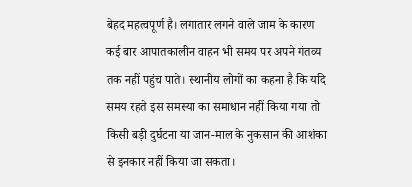बेहद महत्वपूर्ण है। लगातार लगने वाले जाम के कारण कई बार आपातकालीन वाहन भी समय पर अपने गंतव्य तक नहीं पहुंच पाते। स्थानीय लोगों का कहना है कि यदि समय रहते इस समस्या का समाधान नहीं किया गया तो किसी बड़ी दुर्घटना या जान-माल के नुकसान की आशंका से इनकार नहीं किया जा सकता।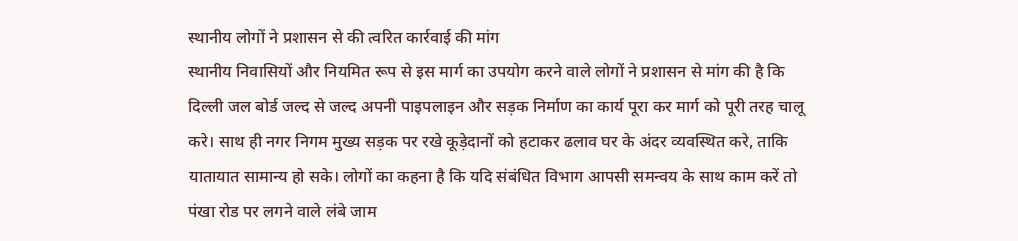स्थानीय लोगों ने प्रशासन से की त्वरित कार्रवाई की मांग
स्थानीय निवासियों और नियमित रूप से इस मार्ग का उपयोग करने वाले लोगों ने प्रशासन से मांग की है कि दिल्ली जल बोर्ड जल्द से जल्द अपनी पाइपलाइन और सड़क निर्माण का कार्य पूरा कर मार्ग को पूरी तरह चालू करे। साथ ही नगर निगम मुख्य सड़क पर रखे कूड़ेदानों को हटाकर ढलाव घर के अंदर व्यवस्थित करे, ताकि यातायात सामान्य हो सके। लोगों का कहना है कि यदि संबंधित विभाग आपसी समन्वय के साथ काम करें तो पंखा रोड पर लगने वाले लंबे जाम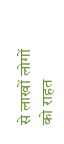से लाखों लोगों को राहत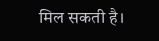मिल सकती है।